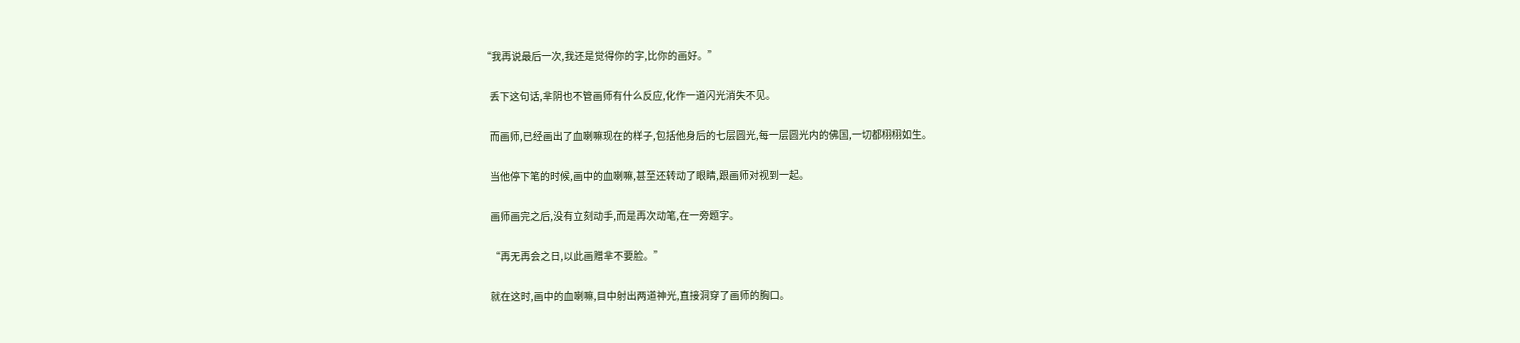“我再说最后一次,我还是觉得你的字,比你的画好。”

    丢下这句话,芈阴也不管画师有什么反应,化作一道闪光消失不见。

    而画师,已经画出了血喇嘛现在的样子,包括他身后的七层圆光,每一层圆光内的佛国,一切都栩栩如生。

    当他停下笔的时候,画中的血喇嘛,甚至还转动了眼睛,跟画师对视到一起。

    画师画完之后,没有立刻动手,而是再次动笔,在一旁题字。

    “再无再会之日,以此画赠芈不要脸。”

    就在这时,画中的血喇嘛,目中射出两道神光,直接洞穿了画师的胸口。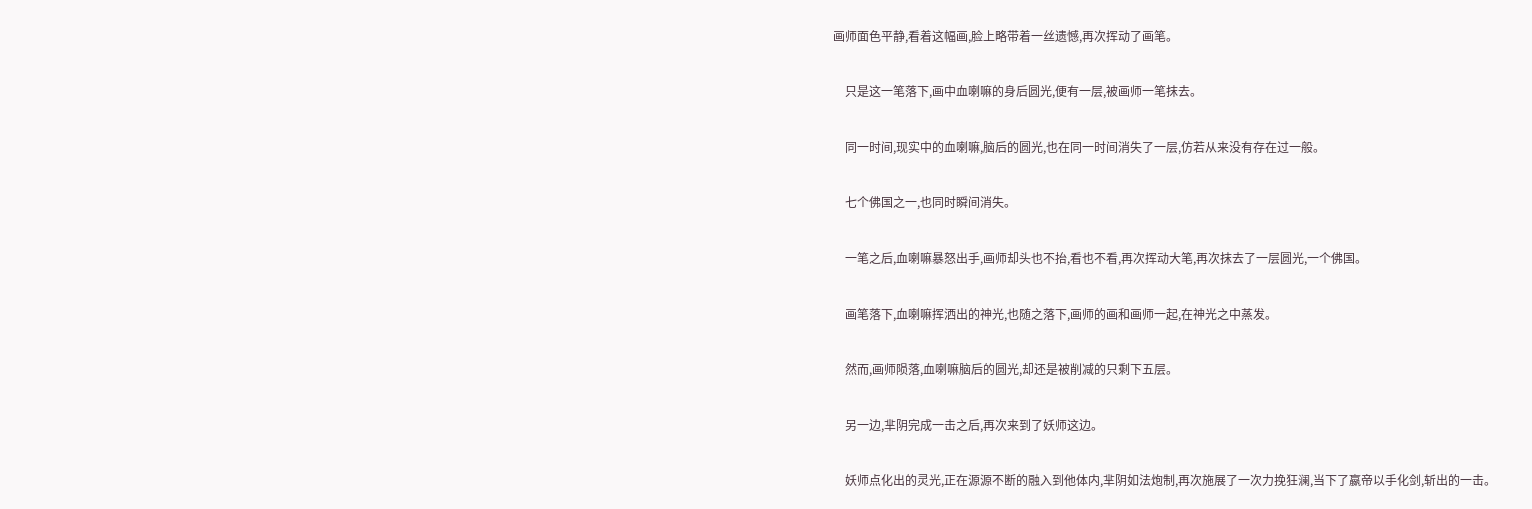画师面色平静,看着这幅画,脸上略带着一丝遗憾,再次挥动了画笔。

    只是这一笔落下,画中血喇嘛的身后圆光,便有一层,被画师一笔抹去。

    同一时间,现实中的血喇嘛,脑后的圆光,也在同一时间消失了一层,仿若从来没有存在过一般。

    七个佛国之一,也同时瞬间消失。

    一笔之后,血喇嘛暴怒出手,画师却头也不抬,看也不看,再次挥动大笔,再次抹去了一层圆光,一个佛国。

    画笔落下,血喇嘛挥洒出的神光,也随之落下,画师的画和画师一起,在神光之中蒸发。

    然而,画师陨落,血喇嘛脑后的圆光,却还是被削减的只剩下五层。

    另一边,芈阴完成一击之后,再次来到了妖师这边。

    妖师点化出的灵光,正在源源不断的融入到他体内,芈阴如法炮制,再次施展了一次力挽狂澜,当下了嬴帝以手化剑,斩出的一击。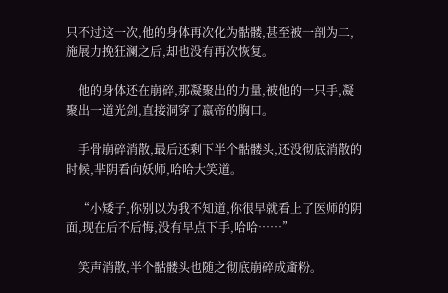只不过这一次,他的身体再次化为骷髅,甚至被一剖为二,施展力挽狂澜之后,却也没有再次恢复。

    他的身体还在崩碎,那凝聚出的力量,被他的一只手,凝聚出一道光剑,直接洞穿了嬴帝的胸口。

    手骨崩碎消散,最后还剩下半个骷髅头,还没彻底消散的时候,芈阴看向妖师,哈哈大笑道。

    “小矮子,你别以为我不知道,你很早就看上了医师的阴面,现在后不后悔,没有早点下手,哈哈……”

    笑声消散,半个骷髅头也随之彻底崩碎成齑粉。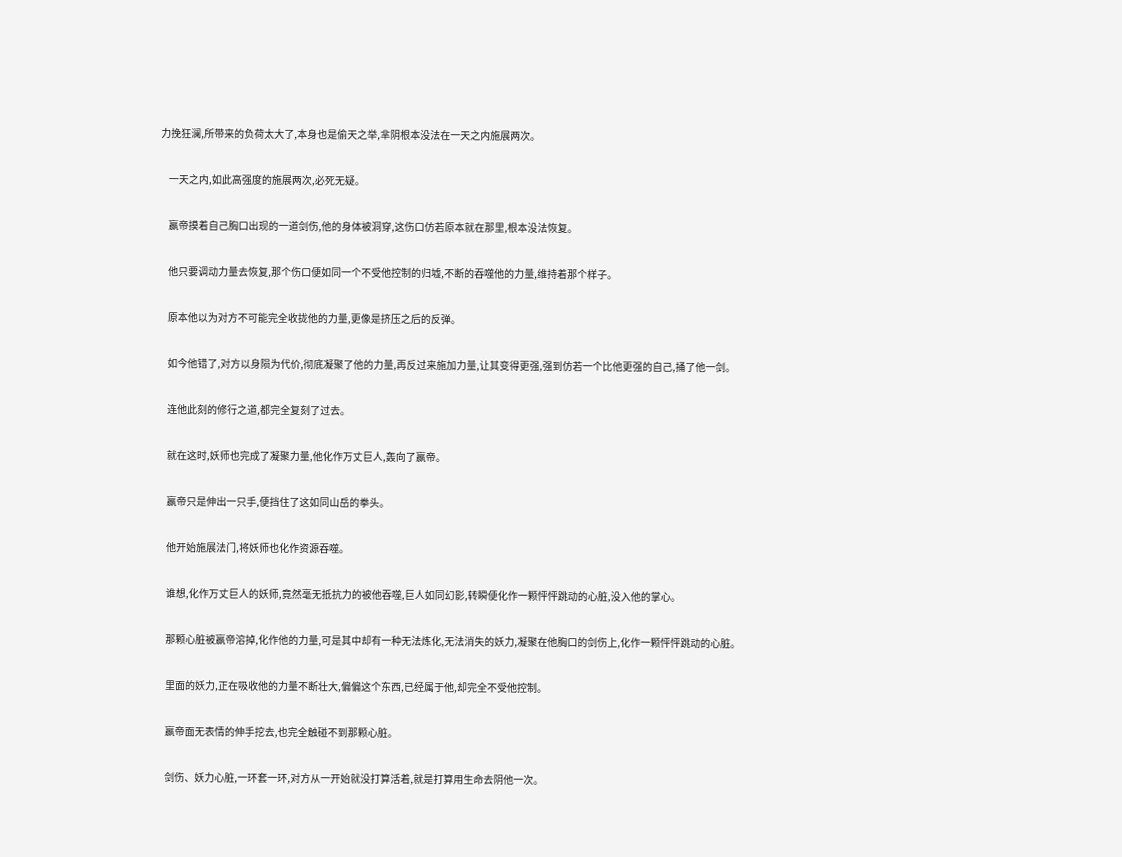力挽狂澜,所带来的负荷太大了,本身也是偷天之举,芈阴根本没法在一天之内施展两次。

    一天之内,如此高强度的施展两次,必死无疑。

    嬴帝摸着自己胸口出现的一道剑伤,他的身体被洞穿,这伤口仿若原本就在那里,根本没法恢复。

    他只要调动力量去恢复,那个伤口便如同一个不受他控制的归墟,不断的吞噬他的力量,维持着那个样子。

    原本他以为对方不可能完全收拢他的力量,更像是挤压之后的反弹。

    如今他错了,对方以身陨为代价,彻底凝聚了他的力量,再反过来施加力量,让其变得更强,强到仿若一个比他更强的自己,捅了他一剑。

    连他此刻的修行之道,都完全复刻了过去。

    就在这时,妖师也完成了凝聚力量,他化作万丈巨人,轰向了嬴帝。

    嬴帝只是伸出一只手,便挡住了这如同山岳的拳头。

    他开始施展法门,将妖师也化作资源吞噬。

    谁想,化作万丈巨人的妖师,竟然毫无抵抗力的被他吞噬,巨人如同幻影,转瞬便化作一颗怦怦跳动的心脏,没入他的掌心。

    那颗心脏被嬴帝溶掉,化作他的力量,可是其中却有一种无法炼化,无法消失的妖力,凝聚在他胸口的剑伤上,化作一颗怦怦跳动的心脏。

    里面的妖力,正在吸收他的力量不断壮大,偏偏这个东西,已经属于他,却完全不受他控制。

    嬴帝面无表情的伸手挖去,也完全触碰不到那颗心脏。

    剑伤、妖力心脏,一环套一环,对方从一开始就没打算活着,就是打算用生命去阴他一次。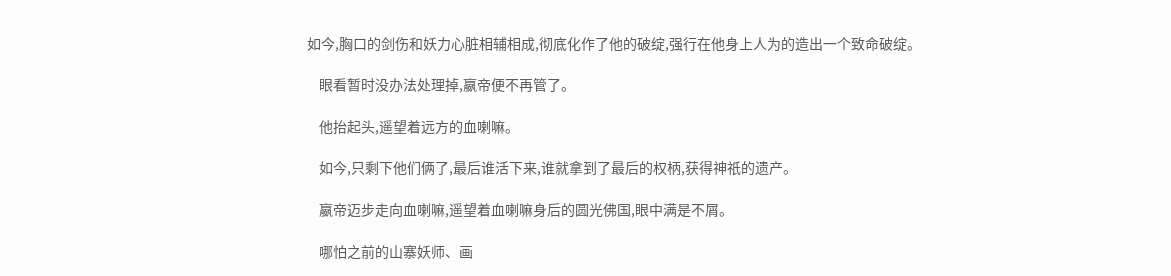如今,胸口的剑伤和妖力心脏相辅相成,彻底化作了他的破绽,强行在他身上人为的造出一个致命破绽。

    眼看暂时没办法处理掉,嬴帝便不再管了。

    他抬起头,遥望着远方的血喇嘛。

    如今,只剩下他们俩了,最后谁活下来,谁就拿到了最后的权柄,获得神祇的遗产。

    嬴帝迈步走向血喇嘛,遥望着血喇嘛身后的圆光佛国,眼中满是不屑。

    哪怕之前的山寨妖师、画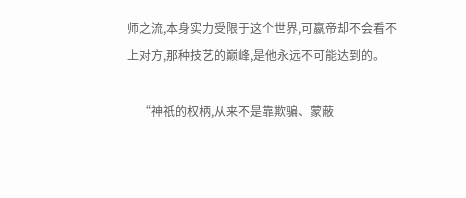师之流,本身实力受限于这个世界,可嬴帝却不会看不上对方,那种技艺的巅峰,是他永远不可能达到的。

    “神祇的权柄,从来不是靠欺骗、蒙蔽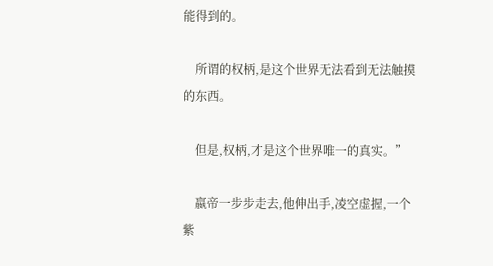能得到的。

    所谓的权柄,是这个世界无法看到无法触摸的东西。

    但是,权柄,才是这个世界唯一的真实。”

    嬴帝一步步走去,他伸出手,凌空虚握,一个紫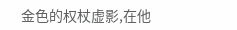金色的权杖虚影,在他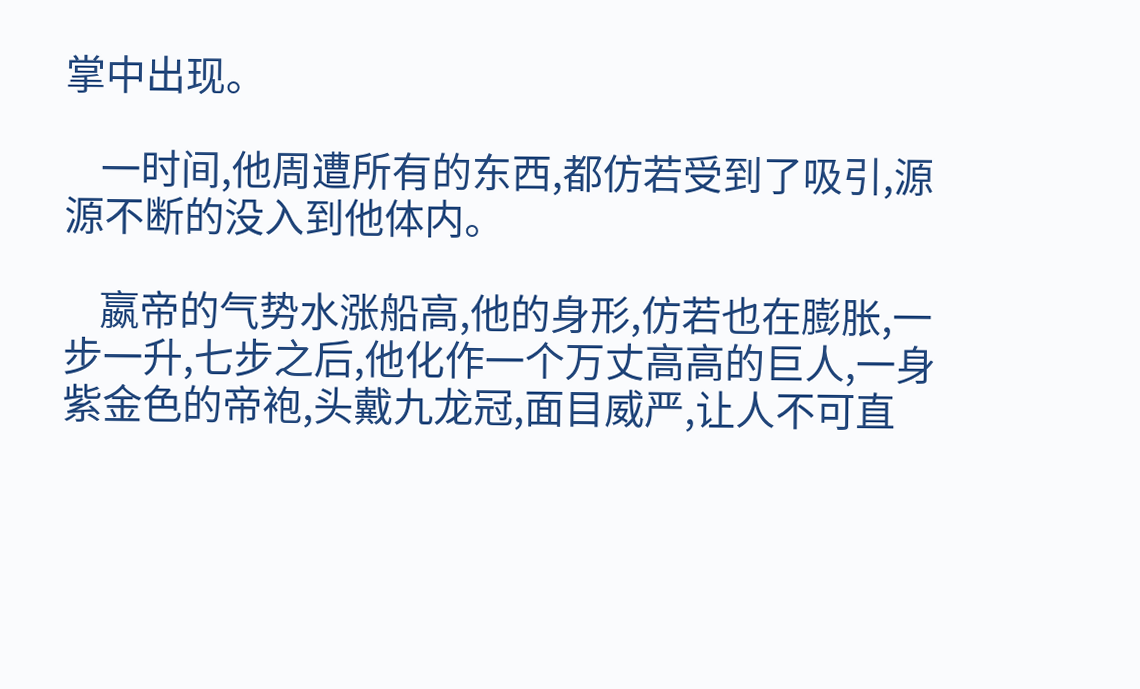掌中出现。

    一时间,他周遭所有的东西,都仿若受到了吸引,源源不断的没入到他体内。

    嬴帝的气势水涨船高,他的身形,仿若也在膨胀,一步一升,七步之后,他化作一个万丈高高的巨人,一身紫金色的帝袍,头戴九龙冠,面目威严,让人不可直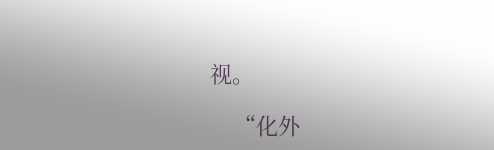视。

    “化外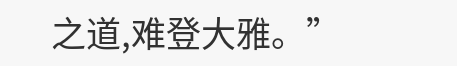之道,难登大雅。”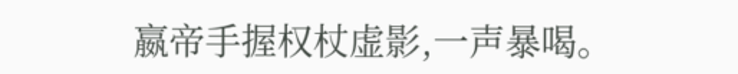嬴帝手握权杖虚影,一声暴喝。